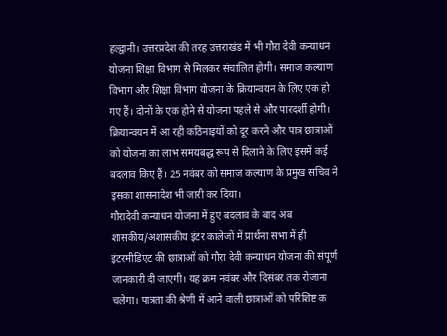हल्द्वानी। उत्तरप्रदेश की तरह उत्तराखंड में भी गौरा देवी कन्याधन योजना शिक्षा विभाग से मिलकर संचालित होगी। समाज कल्याण विभाग और शिक्षा विभाग योजना के क्रियान्वयन के लिए एक हो गए हैं। दोनों के एक होने से योजना पहले से और पारदर्शी होगी। क्रियान्वयन में आ रही कठिनाइयों को दूर करने और पात्र छात्राओं को योजना का लाभ समयबद्ध रूप से दिलाने के लिए इसमें कई बदलाव किए हैं। 25 नवंबर को समाज कल्याण के प्रमुख सचिव ने इसका शासनादेश भी जारी कर दिया।
गौरादेवी कन्याधन योजना में हुए बदलाव के बाद अब शासकीय/अशासकीय इंटर कालेजों में प्रार्थना सभा में ही इंटरमीडिएट की छात्राओं को गौरा देवी कन्याधन योजना की संपूर्ण जानकारी दी जाएगी। यह क्रम नवंबर और दिसंबर तक रोजाना चलेगा। पात्रता की श्रेणी में आने वाली छात्राओं को परिशिष्ट क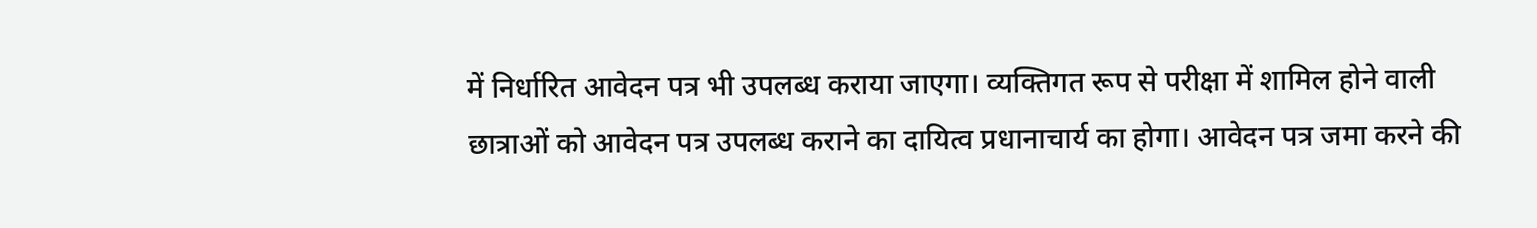में निर्धारित आवेदन पत्र भी उपलब्ध कराया जाएगा। व्यक्तिगत रूप से परीक्षा में शामिल होने वाली छात्राओं को आवेदन पत्र उपलब्ध कराने का दायित्व प्रधानाचार्य का होगा। आवेदन पत्र जमा करने की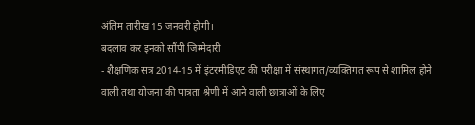अंतिम तारीख 15 जनवरी होगी।
बदलाव कर इनको सौंपी जिम्मेदारी
- शैक्षणिक सत्र 2014-15 में इंटरमीडिएट की परीक्षा में संस्थागत/व्यक्तिगत रूप से शामिल होने वाली तथा योजना की पात्रता श्रेणी में आने वाली छात्राओं के लिए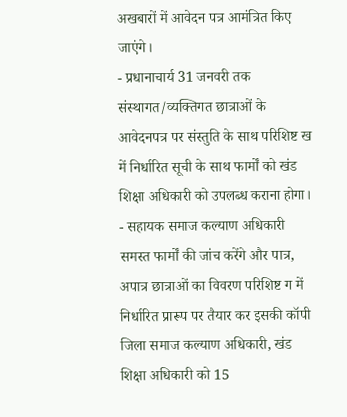अखबारों में आवेदन पत्र आमंत्रित किए जाएंगे।
- प्रधानाचार्य 31 जनवरी तक संस्थागत/व्यक्तिगत छात्राओं के आवेदनपत्र पर संस्तुति के साथ परिशिष्ट ख में निर्धारित सूची के साथ फार्मों को खंड शिक्षा अधिकारी को उपलब्ध कराना होगा।
- सहायक समाज कल्याण अधिकारी समस्त फार्मों की जांच करेंगे और पात्र, अपात्र छात्राओं का विवरण परिशिष्ट ग में निर्धारित प्रारूप पर तैयार कर इसकी कॉपी जिला समाज कल्याण अधिकारी, खंड शिक्षा अधिकारी को 15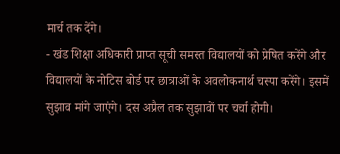मार्च तक देंगे।
- खंड शिक्षा अधिकारी प्राप्त सूची समस्त विद्यालयों को प्रेषित करेंगे और विद्यालयों के नोटिस बोर्ड पर छात्राओं के अवलोकनार्थ चस्पा करेंगे। इसमें सुझाव मांगे जाएंगे। दस अप्रैल तक सुझावों पर चर्चा होगी।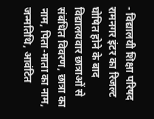- विद्यालयी शिक्षा परिषद रामनगर इंटर का रिजल्ट घोषित होने के बाद विद्यालयवार छात्राओं से संबंधित विवरण, छात्रा का नाम, पिता-माता का नाम, जन्मतिथि, आवंटित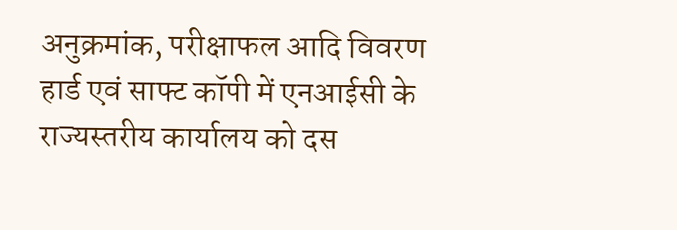अनुक्रमांक, परीक्षाफल आदि विवरण हार्ड एवं साफ्ट कॉपी में एनआईसी के राज्यस्तरीय कार्यालय को दस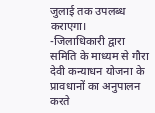जुलाई तक उपलब्ध कराएगा।
-जिलाधिकारी द्वारा समिति के माध्यम से गौरा देवी कन्याधन योजना के प्रावधानों का अनुपालन करते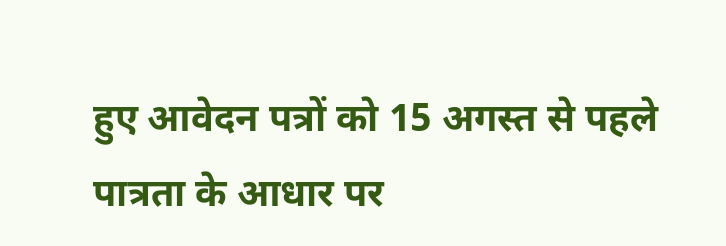हुए आवेदन पत्रों को 15 अगस्त से पहले पात्रता के आधार पर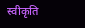स्वीकृति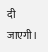दी जाएगी।